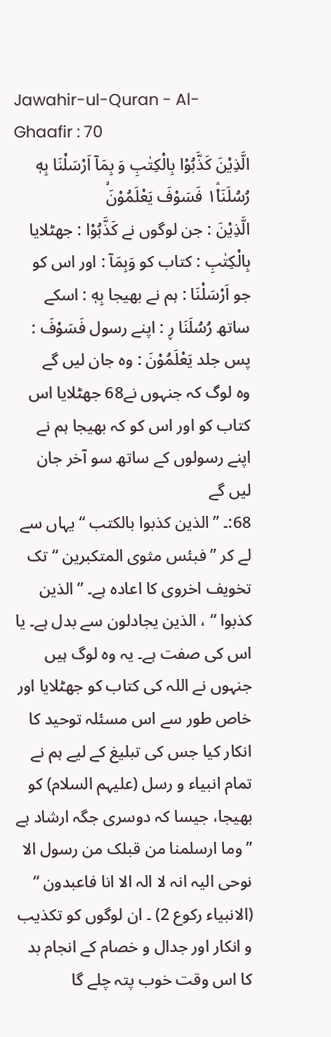Jawahir-ul-Quran - Al-Ghaafir : 70
الَّذِیْنَ كَذَّبُوْا بِالْكِتٰبِ وَ بِمَاۤ اَرْسَلْنَا بِهٖ رُسُلَنَا١ۛ۫ فَسَوْفَ یَعْلَمُوْنَۙ
الَّذِيْنَ : جن لوگوں نے كَذَّبُوْا : جھٹلایا بِالْكِتٰبِ : کتاب کو وَبِمَآ : اور اس کو جو اَرْسَلْنَا : ہم نے بھیجا بِهٖ : اسکے ساتھ رُسُلَنَا ڕ : اپنے رسول فَسَوْفَ : پس جلد يَعْلَمُوْنَ : وہ جان لیں گے
وہ لوگ کہ جنہوں نے68 جھٹلایا اس کتاب کو اور اس کو کہ بھیجا ہم نے اپنے رسولوں کے ساتھ سو آخر جان لیں گے
68:۔ ” الذین کذبوا بالکتب “ یہاں سے لے کر ” فبئس مثوی المتکبرین “ تک تخویف اخروی کا اعادہ ہے۔ ” الذین کذبوا “ ، الذین یجادلون سے بدل ہے۔ یا اس کی صفت ہے۔ یہ وہ لوگ ہیں جنہوں نے اللہ کی کتاب کو جھٹلایا اور خاص طور سے اس مسئلہ توحید کا انکار کیا جس کی تبلیغ کے لیے ہم نے تمام انبیاء و رسل (علیہم السلام) کو بھیجا، جیسا کہ دوسری جگہ ارشاد ہے ” وما ارسلمنا من قبلک من رسول الا نوحی الیہ انہ لا الہ الا انا فاعبدون “ (الانبیاء رکوع 2) ۔ ان لوگوں کو تکذیب و انکار اور جدال و خصام کے انجام بد کا اس وقت خوب پتہ چلے گا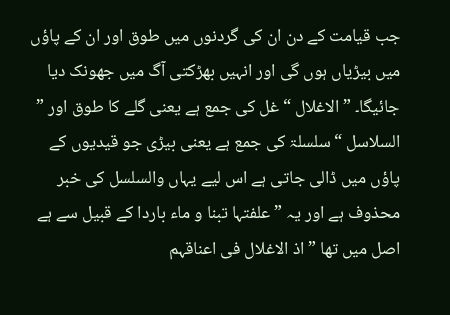جب قیامت کے دن ان کی گردنوں میں طوق اور ان کے پاؤں میں بیڑیاں ہوں گی اور انہیں بھڑکتی آگ میں جھونک دیا جائیگا۔ ” الاغلال “ غل کی جمع ہے یعنی گلے کا طوق اور ” السلاسل “ سلسلۃ کی جمع ہے یعنی بیڑی جو قیدیوں کے پاؤں میں ڈالی جاتی ہے اس لیے یہاں والسلسل کی خبر محذوف ہے اور یہ ” علفتہا تبنا و ماء باردا کے قبیل سے ہے اصل میں تھا ” اذ الاغلال فی اعناقہم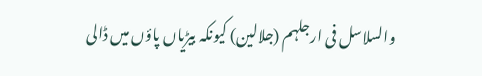والسلاسل فی ارجلہم (جلالین) کیونکہ بیڑیاں پاؤں میں ڈالی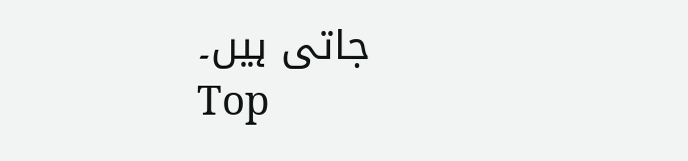جاتی ہیں۔
Top